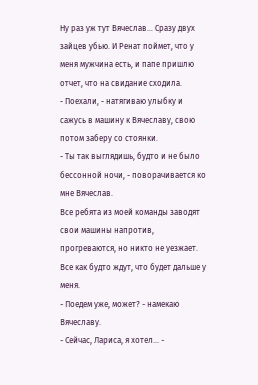Ну раз уж тут Вячеслав… Сразу двух зайцев убью. И Ренат поймет, что у меня мужчина есть, и папе пришлю отчет, что на свидание сходила.
- Поехали, - натягиваю улыбку и сажусь в машину к Вячеславу, свою потом заберу со стоянки.
- Ты так выглядишь, будто и не было бессонной ночи, - поворачивается ко мне Вячеслав.
Все ребята из моей команды заводят свои машины напротив, прогреваются, но никто не уезжает. Все как будто ждут, что будет дальше у меня.
- Поедем уже, может? - намекаю Вячеславу.
- Сейчас, Лариса, я хотел… -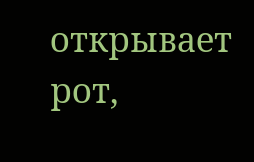открывает рот,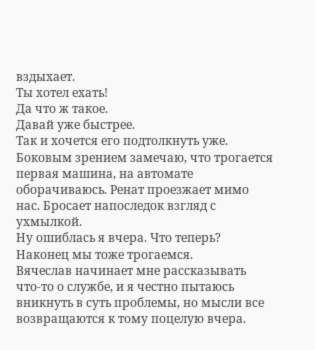вздыхает.
Ты хотел ехать!
Да что ж такое.
Давай уже быстрее.
Так и хочется его подтолкнуть уже.
Боковым зрением замечаю, что трогается первая машина, на автомате оборачиваюсь. Ренат проезжает мимо нас. Бросает напоследок взгляд с ухмылкой.
Ну ошиблась я вчера. Что теперь?
Наконец мы тоже трогаемся.
Вячеслав начинает мне рассказывать что-то о службе, и я честно пытаюсь вникнуть в суть проблемы, но мысли все возвращаются к тому поцелую вчера.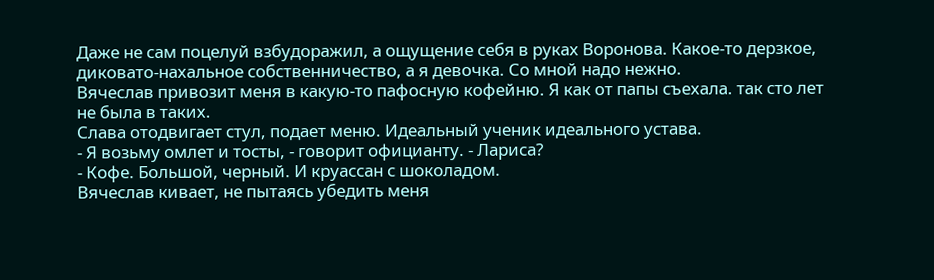Даже не сам поцелуй взбудоражил, а ощущение себя в руках Воронова. Какое-то дерзкое, диковато-нахальное собственничество, а я девочка. Со мной надо нежно.
Вячеслав привозит меня в какую-то пафосную кофейню. Я как от папы съехала. так сто лет не была в таких.
Слава отодвигает стул, подает меню. Идеальный ученик идеального устава.
- Я возьму омлет и тосты, - говорит официанту. - Лариса?
- Кофе. Большой, черный. И круассан с шоколадом.
Вячеслав кивает, не пытаясь убедить меня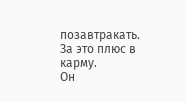позавтракать.
За это плюс в карму.
Он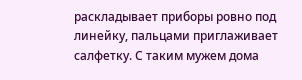раскладывает приборы ровно под линейку, пальцами приглаживает салфетку. С таким мужем дома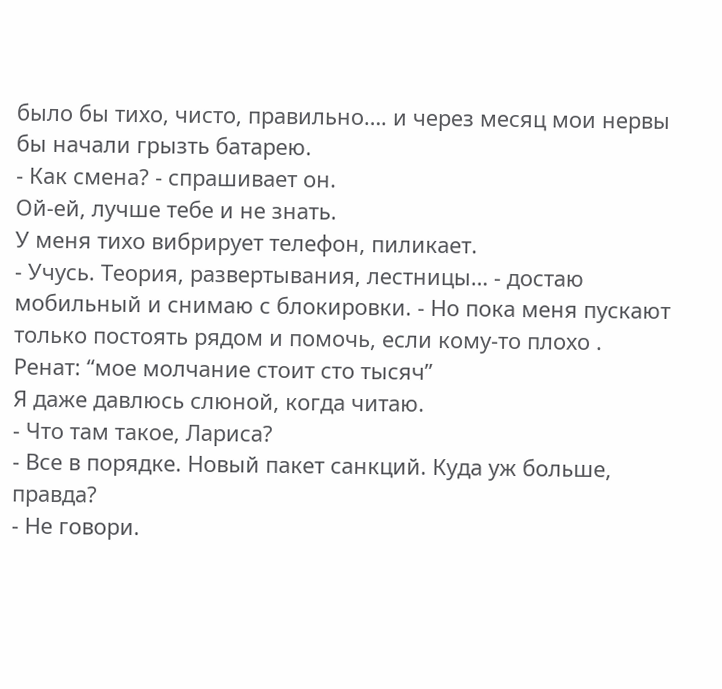было бы тихо, чисто, правильно…. и через месяц мои нервы бы начали грызть батарею.
- Как смена? - спрашивает он.
Ой-ей, лучше тебе и не знать.
У меня тихо вибрирует телефон, пиликает.
- Учусь. Теория, развертывания, лестницы… - достаю мобильный и снимаю с блокировки. - Но пока меня пускают только постоять рядом и помочь, если кому-то плохо .
Ренат: “мое молчание стоит сто тысяч”
Я даже давлюсь слюной, когда читаю.
- Что там такое, Лариса?
- Все в порядке. Новый пакет санкций. Куда уж больше, правда?
- Не говори.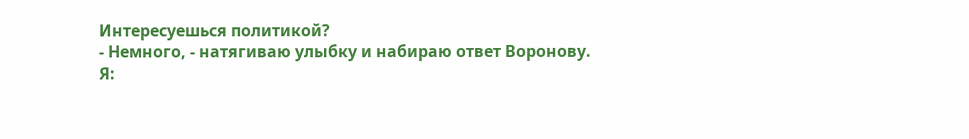Интересуешься политикой?
- Немного, - натягиваю улыбку и набираю ответ Воронову.
Я: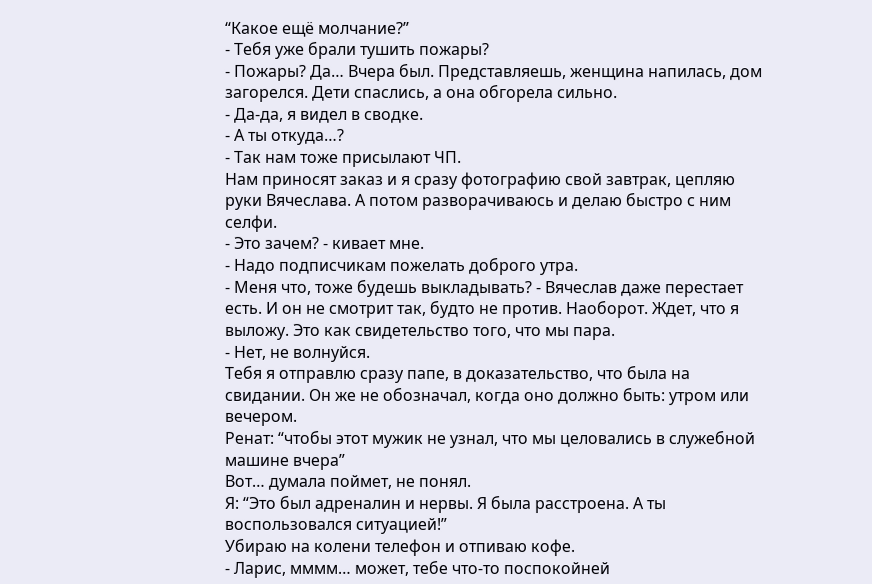“Какое ещё молчание?”
- Тебя уже брали тушить пожары?
- Пожары? Да… Вчера был. Представляешь, женщина напилась, дом загорелся. Дети спаслись, а она обгорела сильно.
- Да-да, я видел в сводке.
- А ты откуда…?
- Так нам тоже присылают ЧП.
Нам приносят заказ и я сразу фотографию свой завтрак, цепляю руки Вячеслава. А потом разворачиваюсь и делаю быстро с ним селфи.
- Это зачем? - кивает мне.
- Надо подписчикам пожелать доброго утра.
- Меня что, тоже будешь выкладывать? - Вячеслав даже перестает есть. И он не смотрит так, будто не против. Наоборот. Ждет, что я выложу. Это как свидетельство того, что мы пара.
- Нет, не волнуйся.
Тебя я отправлю сразу папе, в доказательство, что была на свидании. Он же не обозначал, когда оно должно быть: утром или вечером.
Ренат: “чтобы этот мужик не узнал, что мы целовались в служебной машине вчера”
Вот… думала поймет, не понял.
Я: “Это был адреналин и нервы. Я была расстроена. А ты воспользовался ситуацией!”
Убираю на колени телефон и отпиваю кофе.
- Ларис, мммм… может, тебе что-то поспокойней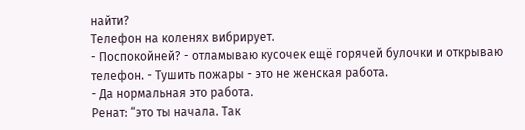найти?
Телефон на коленях вибрирует.
- Поспокойней? - отламываю кусочек ещё горячей булочки и открываю телефон. - Тушить пожары - это не женская работа.
- Да нормальная это работа.
Ренат: “это ты начала. Так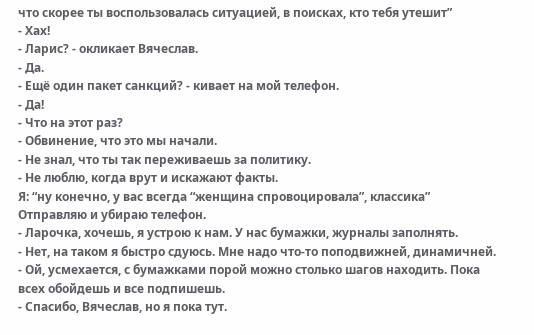что скорее ты воспользовалась ситуацией, в поисках, кто тебя утешит”
- Хах!
- Ларис? - окликает Вячеслав.
- Да.
- Ещё один пакет санкций? - кивает на мой телефон.
- Да!
- Что на этот раз?
- Обвинение, что это мы начали.
- Не знал, что ты так переживаешь за политику.
- Не люблю, когда врут и искажают факты.
Я: “ну конечно, у вас всегда “женщина спровоцировала”, классика”
Отправляю и убираю телефон.
- Ларочка, хочешь, я устрою к нам. У нас бумажки, журналы заполнять.
- Нет, на таком я быстро сдуюсь. Мне надо что-то поподвижней, динамичней.
- Ой, усмехается, с бумажками порой можно столько шагов находить. Пока всех обойдешь и все подпишешь.
- Спасибо, Вячеслав, но я пока тут.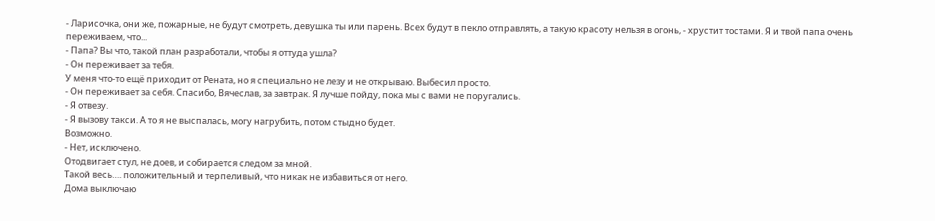- Ларисочка, они же, пожарные, не будут смотреть, девушка ты или парень. Всех будут в пекло отправлять, а такую красоту нельзя в огонь, - хрустит тостами. Я и твой папа очень переживаем, что...
- Папа? Вы что, такой план разработали, чтобы я оттуда ушла?
- Он переживает за тебя.
У меня что-то ещё приходит от Рената, но я специально не лезу и не открываю. Выбесил просто.
- Он переживает за себя. Спасибо, Вячеслав, за завтрак. Я лучше пойду, пока мы с вами не поругались.
- Я отвезу.
- Я вызову такси. А то я не выспалась, могу нагрубить, потом стыдно будет.
Возможно.
- Нет, исключено.
Отодвигает стул, не доев, и собирается следом за мной.
Такой весь…. положительный и терпеливый, что никак не избавиться от него.
Дома выключаю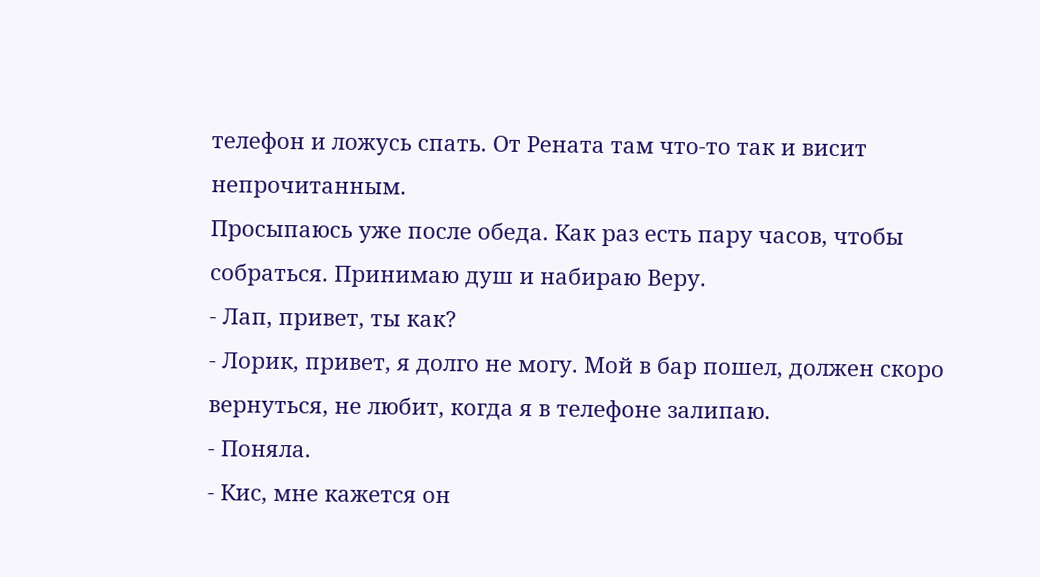телефон и ложусь спать. От Рената там что-то так и висит непрочитанным.
Просыпаюсь уже после обеда. Как раз есть пару часов, чтобы собраться. Принимаю душ и набираю Веру.
- Лап, привет, ты как?
- Лорик, привет, я долго не могу. Мой в бар пошел, должен скоро вернуться, не любит, когда я в телефоне залипаю.
- Поняла.
- Кис, мне кажется он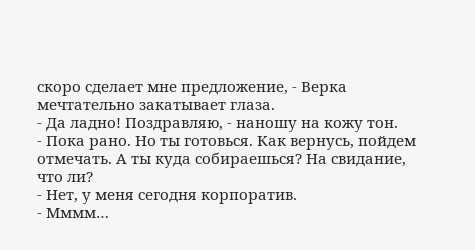скоро сделает мне предложение, - Верка мечтательно закатывает глаза.
- Да ладно! Поздравляю, - наношу на кожу тон.
- Пока рано. Но ты готовься. Как вернусь, пойдем отмечать. А ты куда собираешься? На свидание, что ли?
- Нет, у меня сегодня корпоратив.
- Мммм…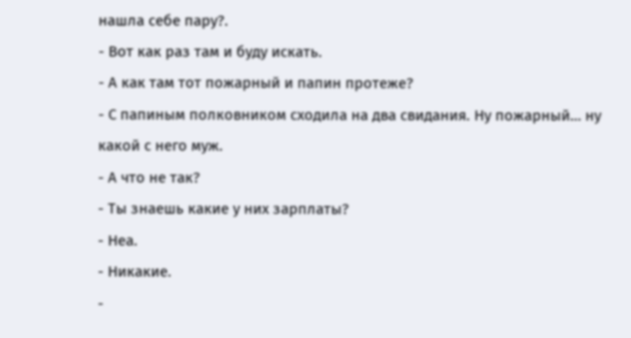нашла себе пару?.
- Вот как раз там и буду искать.
- А как там тот пожарный и папин протеже?
- С папиным полковником сходила на два свидания. Ну пожарный… ну какой с него муж.
- А что не так?
- Ты знаешь какие у них зарплаты?
- Неа.
- Никакие.
-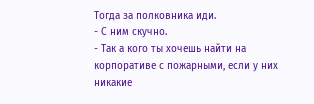Тогда за полковника иди.
- С ним скучно.
- Так а кого ты хочешь найти на корпоративе с пожарными, если у них никакие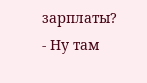зарплаты?
- Ну там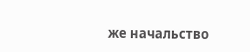же начальство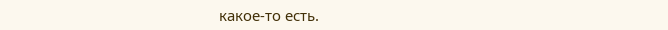какое-то есть.